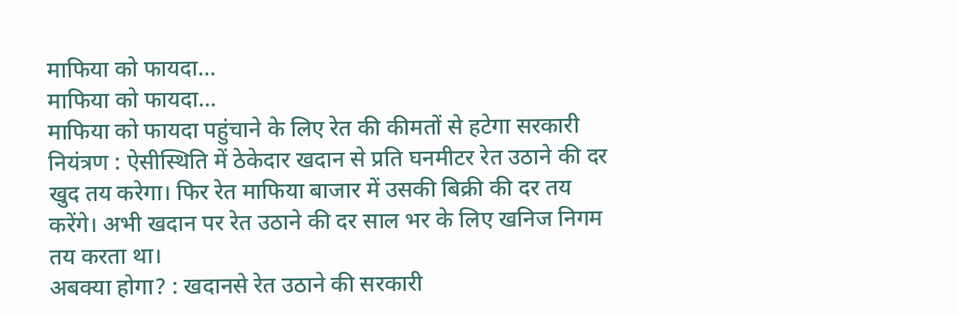माफिया को फायदा...
माफिया को फायदा...
माफिया को फायदा पहुंचाने के लिए रेत की कीमतों से हटेगा सरकारी नियंत्रण : ऐसीस्थिति में ठेकेदार खदान से प्रति घनमीटर रेत उठाने की दर खुद तय करेगा। फिर रेत माफिया बाजार में उसकी बिक्री की दर तय करेंगे। अभी खदान पर रेत उठाने की दर साल भर के लिए खनिज निगम तय करता था।
अबक्या होगा? : खदानसे रेत उठाने की सरकारी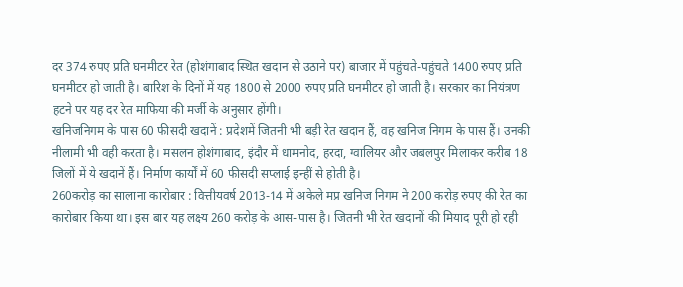दर 374 रुपए प्रति घनमीटर रेत (होशंगाबाद स्थित खदान से उठाने पर) बाजार में पहुंचते-पहुंचते 1400 रुपए प्रति घनमीटर हो जाती है। बारिश के दिनों में यह 1800 से 2000 रुपए प्रति घनमीटर हो जाती है। सरकार का नियंत्रण हटने पर यह दर रेत माफिया की मर्जी के अनुसार होंगी।
खनिजनिगम के पास 60 फीसदी खदानें : प्रदेशमें जितनी भी बड़ी रेत खदान हैं, वह खनिज निगम के पास हैं। उनकी नीलामी भी वही करता है। मसलन होशंगाबाद, इंदौर में धामनोद, हरदा, ग्वालियर और जबलपुर मिलाकर करीब 18 जिलों में ये खदानें हैं। निर्माण कार्यों में 60 फीसदी सप्लाई इन्हीं से होती है।
260करोड़ का सालाना कारोबार : वित्तीयवर्ष 2013-14 में अकेले मप्र खनिज निगम ने 200 करोड़ रुपए की रेत का कारोबार किया था। इस बार यह लक्ष्य 260 करोड़ के आस-पास है। जितनी भी रेत खदानों की मियाद पूरी हो रही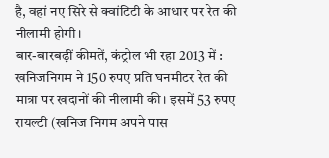है, वहां नए सिरे से क्वांटिटी के आधार पर रेत की नीलामी होगी।
बार-बारबढ़ीं कीमतें, कंट्रोल भी रहा 2013 में : खनिजनिगम ने 150 रुपए प्रति घनमीटर रेत की मात्रा पर खदानों की नीलामी की। इसमें 53 रुपए रायल्टी (खनिज निगम अपने पास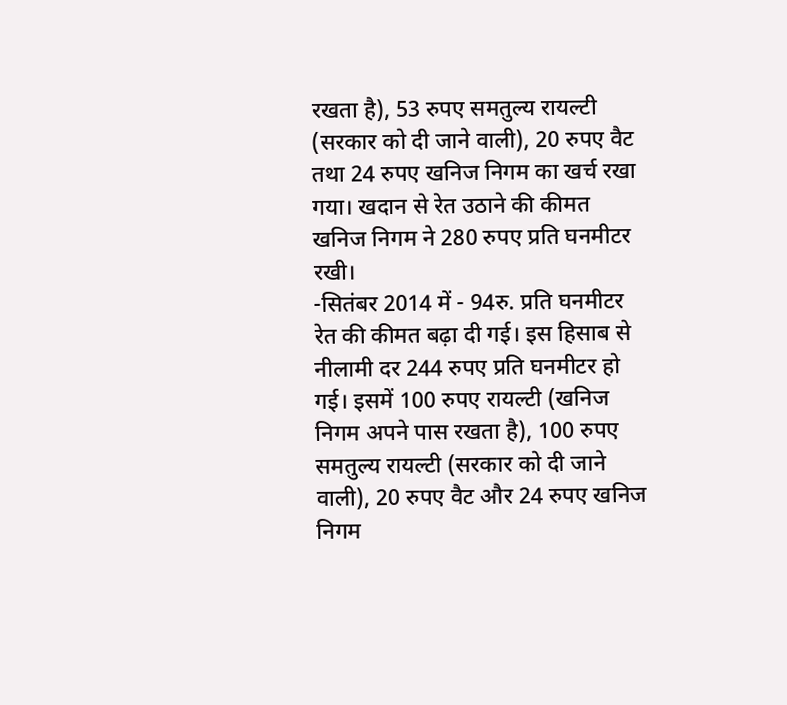रखता है), 53 रुपए समतुल्य रायल्टी (सरकार को दी जाने वाली), 20 रुपए वैट तथा 24 रुपए खनिज निगम का खर्च रखा गया। खदान से रेत उठाने की कीमत खनिज निगम ने 280 रुपए प्रति घनमीटर रखी।
-सितंबर 2014 में - 94रु. प्रति घनमीटर रेत की कीमत बढ़ा दी गई। इस हिसाब से नीलामी दर 244 रुपए प्रति घनमीटर हो गई। इसमें 100 रुपए रायल्टी (खनिज निगम अपने पास रखता है), 100 रुपए समतुल्य रायल्टी (सरकार को दी जाने वाली), 20 रुपए वैट और 24 रुपए खनिज निगम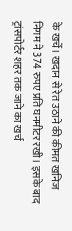के खर्चे। खदान से रेत उठाने की कीमत खनिज निगम ने 374 रुपए प्रति घनमीटर रखी। इसके बाद ट्रांसपोर्टर शहर तक जाने का खर्च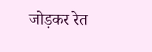जोड़कर रेत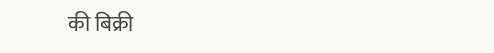की बिक्री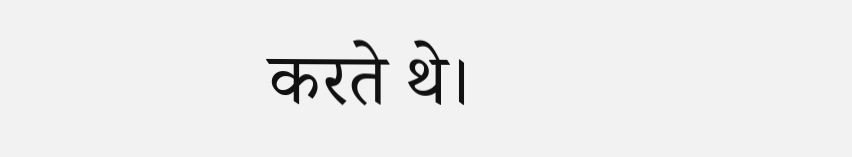करते थे।